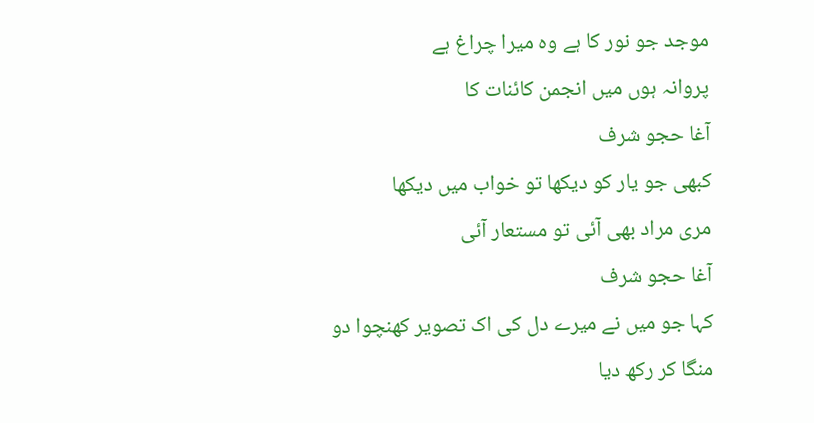موجد جو نور کا ہے وہ میرا چراغ ہے
پروانہ ہوں میں انجمن کائنات کا
آغا حجو شرف
کبھی جو یار کو دیکھا تو خواب میں دیکھا
مری مراد بھی آئی تو مستعار آئی
آغا حجو شرف
کہا جو میں نے میرے دل کی اک تصویر کھنچوا دو
منگا کر رکھ دیا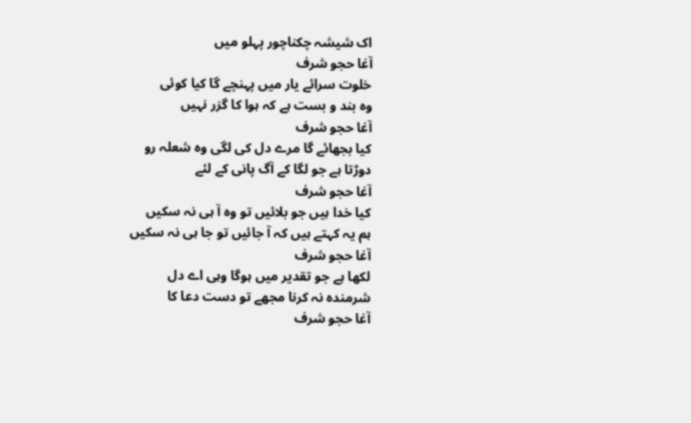اک شیشہ چکناچور پہلو میں
آغا حجو شرف
خلوت سرائے یار میں پہنچے گا کیا کوئی
وہ بند و بست ہے کہ ہوا کا گزر نہیں
آغا حجو شرف
کیا بجھائے گا مرے دل کی لگی وہ شعلہ رو
دوڑتا ہے جو لگا کے آگ پانی کے لئے
آغا حجو شرف
کیا خدا ہیں جو بلائیں تو وہ آ ہی نہ سکیں
ہم یہ کہتے ہیں کہ آ جائیں تو جا ہی نہ سکیں
آغا حجو شرف
لکھا ہے جو تقدیر میں ہوگا وہی اے دل
شرمندہ نہ کرنا مجھے تو دست دعا کا
آغا حجو شرف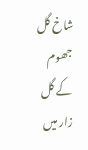شاخ گل جھوم کے گل زار میں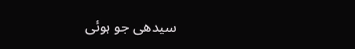سیدھی جو ہوئی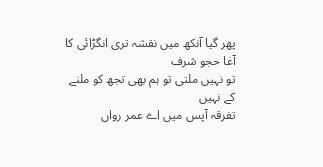پھر گیا آنکھ میں نقشہ تری انگڑائی کا
آغا حجو شرف
تو نہیں ملتی تو ہم بھی تجھ کو ملنے کے نہیں
تفرقہ آپس میں اے عمر رواں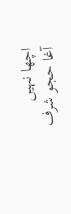اچھا نہیں
آغا حجو شرف